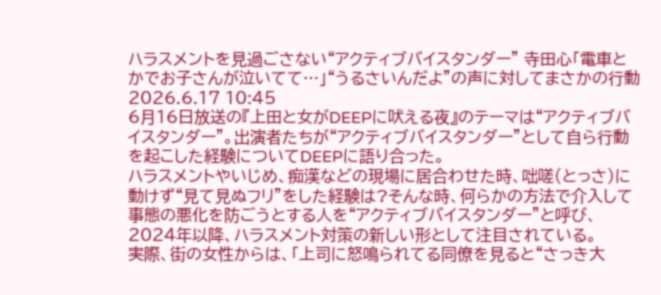ハラスメントを見過ごさない“アクティブバイスタンダー” 寺田心「電車とかでお子さんが泣いてて…」“うるさいんだよ”の声に対してまさかの行動
2026.6.17 10:45
6月16日放送の『上田と女がDEEPに吠える夜』のテーマは“アクティブバイスタンダー”。出演者たちが“アクティブバイスタンダー”として自ら行動を起こした経験についてDEEPに語り合った。
ハラスメントやいじめ、痴漢などの現場に居合わせた時、咄嗟(とっさ)に動けず“見て見ぬフリ”をした経験は?そんな時、何らかの方法で介入して事態の悪化を防ごうとする人を“アクティブバイスタンダー”と呼び、2024年以降、ハラスメント対策の新しい形として注目されている。
実際、街の女性からは、「上司に怒鳴られてる同僚を見ると“さっき大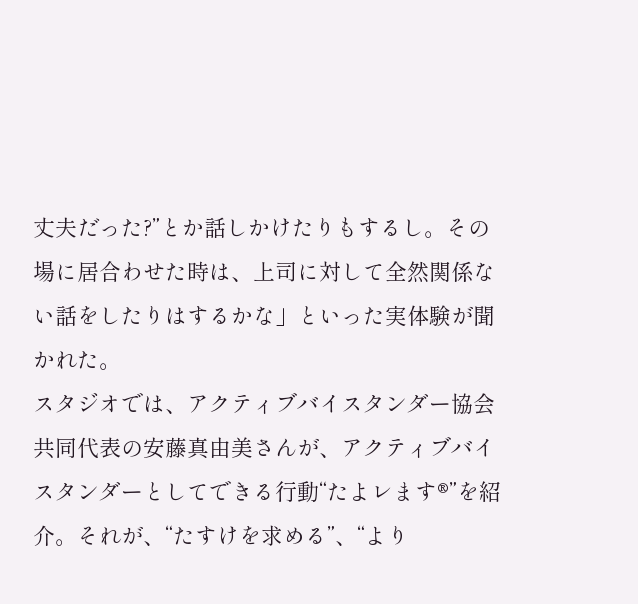丈夫だった?”とか話しかけたりもするし。その場に居合わせた時は、上司に対して全然関係ない話をしたりはするかな」といった実体験が聞かれた。
スタジオでは、アクティブバイスタンダー協会共同代表の安藤真由美さんが、アクティブバイスタンダーとしてできる行動“たよレます®”を紹介。それが、“たすけを求める”、“より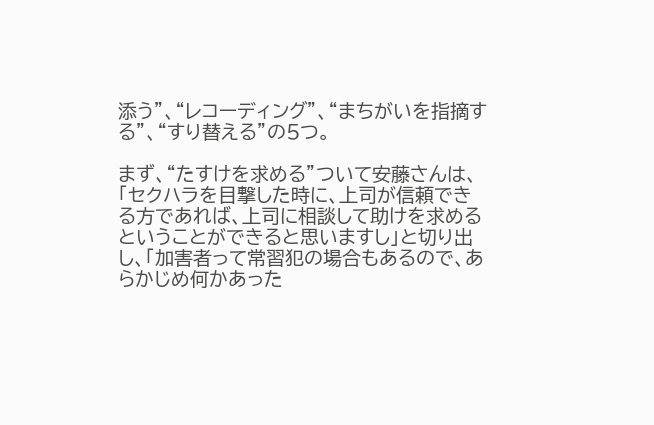添う”、“レコーディング”、“まちがいを指摘する”、“すり替える”の5つ。

まず、“たすけを求める”ついて安藤さんは、「セクハラを目撃した時に、上司が信頼できる方であれば、上司に相談して助けを求めるということができると思いますし」と切り出し、「加害者って常習犯の場合もあるので、あらかじめ何かあった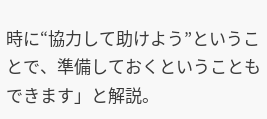時に“協力して助けよう”ということで、準備しておくということもできます」と解説。